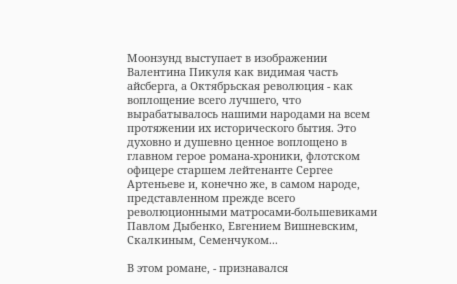Моонзунд выступает в изображении Валентина Пикуля как видимая часть айсберга, а Октябрьская революция - как воплощение всего лучшего, что вырабатывалось нашими народами на всем протяжении их исторического бытия. Это духовно и душевно ценное воплощено в главном герое романа-хроники, флотском офицере старшем лейтенанте Сергее Артеньеве и, конечно же, в самом народе, представленном прежде всего революционными матросами-большевиками Павлом Дыбенко, Евгением Вишневским, Скалкиным, Семенчуком...

В этом романе, - признавался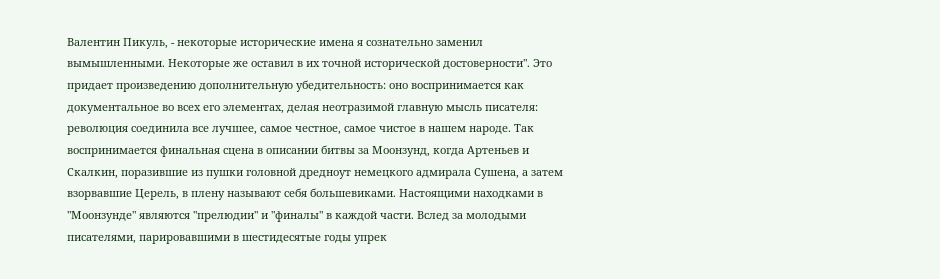Валентин Пикуль, - некоторые исторические имена я сознательно заменил вымышленными. Некоторые же оставил в их точной исторической достоверности". Это придает произведению дополнительную убедительность: оно воспринимается как документальное во всех его элементах, делая неотразимой главную мысль писателя: революция соединила все лучшее, самое честное, самое чистое в нашем народе. Так воспринимается финальная сцена в описании битвы за Моонзунд, когда Артеньев и Скалкин, поразившие из пушки головной дредноут немецкого адмирала Сушена, а затем взорвавшие Церель, в плену называют себя большевиками. Настоящими находками в "Моонзунде" являются "прелюдии" и "финалы" в каждой части. Вслед за молодыми писателями, парировавшими в шестидесятые годы упрек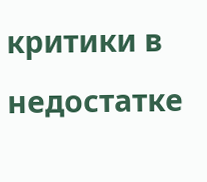критики в недостатке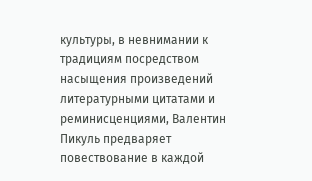культуры, в невнимании к традициям посредством насыщения произведений литературными цитатами и реминисценциями, Валентин Пикуль предваряет повествование в каждой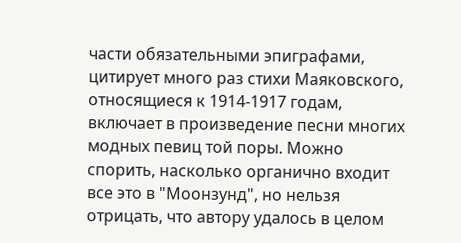части обязательными эпиграфами, цитирует много раз стихи Маяковского, относящиеся к 1914-1917 годам, включает в произведение песни многих модных певиц той поры. Можно спорить, насколько органично входит все это в "Моонзунд", но нельзя отрицать, что автору удалось в целом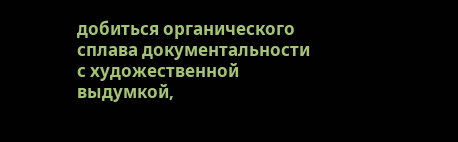добиться органического сплава документальности с художественной выдумкой,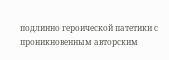подлинно героической патетики с проникновенным авторским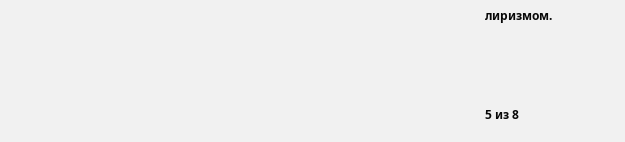лиризмом.



5 из 8